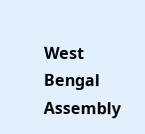West Bengal Assembly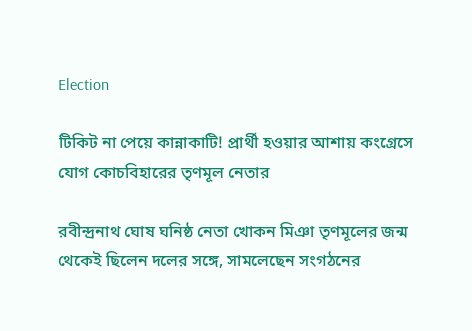Election

টিকিট না পেয়ে কান্নাকাটি! প্রার্থী হওয়ার আশায় কংগ্রেসে যোগ কোচবিহারের তৃণমূল নেতার

রবীন্দ্রনাথ ঘোষ ঘনিষ্ঠ নেতা খোকন মিঞা তৃণমূলের জন্ম থেকেই ছিলেন দলের সঙ্গে, সামলেছেন সংগঠনের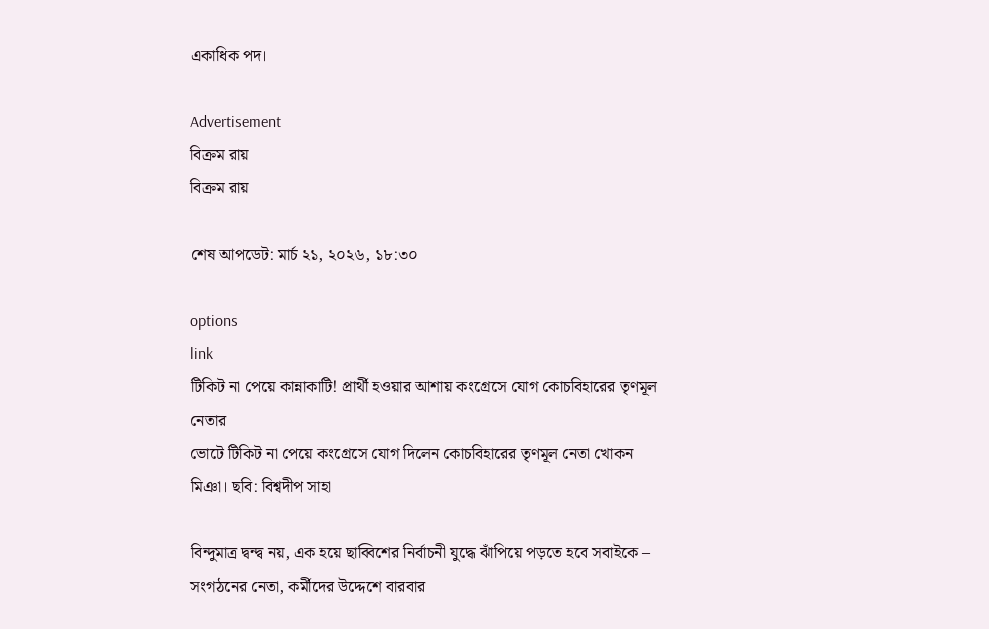একাধিক পদ।

Advertisement
বিক্রম রায়
বিক্রম রায়

শেষ আপডেট: মার্চ ২১, ২০২৬, ১৮:৩০

options
link
টিকিট না পেয়ে কান্নাকাটি! প্রার্থী হওয়ার আশায় কংগ্রেসে যোগ কোচবিহারের তৃণমূল নেতার
ভোটে টিকিট না পেয়ে কংগ্রেসে যোগ দিলেন কোচবিহারের তৃণমূল নেতা খোকন মিঞা। ছবি: বিশ্বদীপ সাহা

বিন্দুমাত্র দ্বন্দ্ব নয়, এক হয়ে ছাব্বিশের নির্বাচনী যুদ্ধে ঝাঁপিয়ে পড়তে হবে সবাইকে – সংগঠনের নেতা, কর্মীদের উদ্দেশে বারবার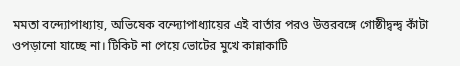মমতা বন্দ্যোপাধ্যায়, অভিষেক বন্দ্যোপাধ্যায়ের এই বার্তার পরও উত্তরবঙ্গে গোষ্ঠীদ্বন্দ্ব কাঁটা ওপড়ানো যাচ্ছে না। টিকিট না পেয়ে ভোটের মুখে কান্নাকাটি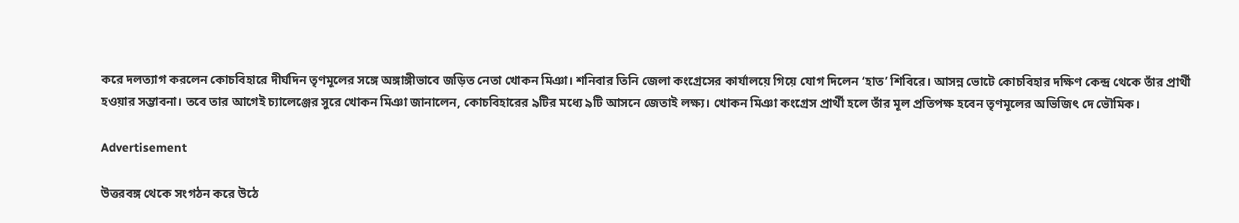করে দলত্যাগ করলেন কোচবিহারে দীর্ঘদিন তৃণমূলের সঙ্গে অঙ্গাঙ্গীভাবে জড়িত নেতা খোকন মিঞা। শনিবার তিনি জেলা কংগ্রেসের কার্যালয়ে গিয়ে যোগ দিলেন ‘হাত’ শিবিরে। আসন্ন ভোটে কোচবিহার দক্ষিণ কেন্দ্র থেকে তাঁর প্রার্থী হওয়ার সম্ভাবনা। তবে তার আগেই চ্যালেঞ্জের সুরে খোকন মিঞা জানালেন, কোচবিহারের ৯টির মধ্যে ৯টি আসনে জেতাই লক্ষ্য। খোকন মিঞা কংগ্রেস প্রার্থী হলে তাঁর মূল প্রতিপক্ষ হবেন তৃণমূলের অভিজিৎ দে ভৌমিক।

Advertisement

উত্তরবঙ্গ থেকে সংগঠন করে উঠে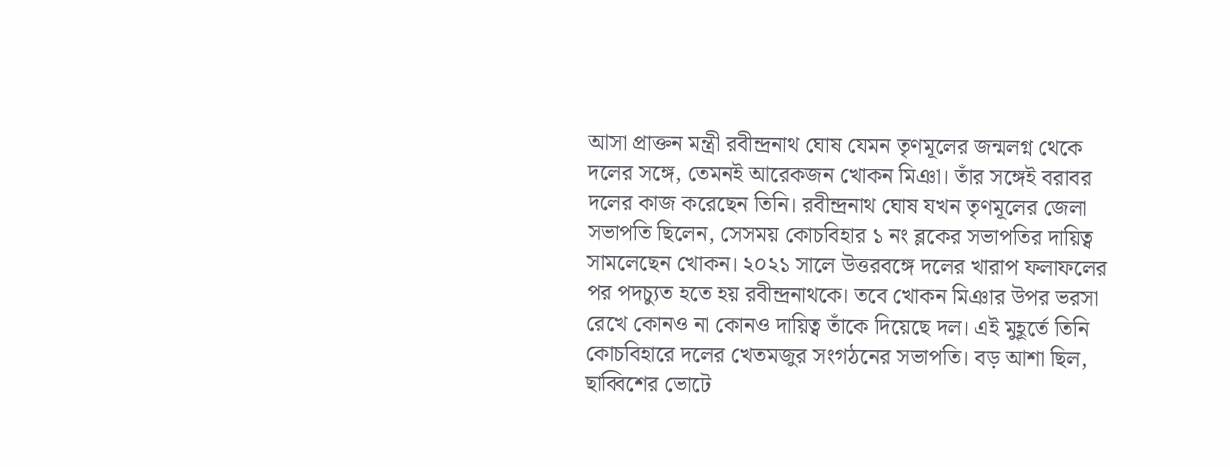আসা প্রাক্তন মন্ত্রী রবীন্দ্রনাথ ঘোষ যেমন তৃণমূলের জন্মলগ্ন থেকে দলের সঙ্গে, তেমনই আরেকজন খোকন মিঞা। তাঁর সঙ্গেই বরাবর দলের কাজ করেছেন তিনি। রবীন্দ্রনাথ ঘোষ যখন তৃণমূলের জেলা সভাপতি ছিলেন, সেসময় কোচবিহার ১ নং ব্লকের সভাপতির দায়িত্ব সামলেছেন খোকন। ২০২১ সালে উত্তরবঙ্গে দলের খারাপ ফলাফলের পর পদচ্যুত হতে হয় রবীন্দ্রনাথকে। তবে খোকন মিঞার উপর ভরসা রেখে কোনও না কোনও দায়িত্ব তাঁকে দিয়েছে দল। এই মুহূর্তে তিনি কোচবিহারে দলের খেতমজুর সংগঠনের সভাপতি। বড় আশা ছিল, ছাব্বিশের ভোটে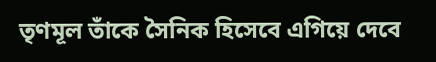তৃণমূল তাঁকে সৈনিক হিসেবে এগিয়ে দেবে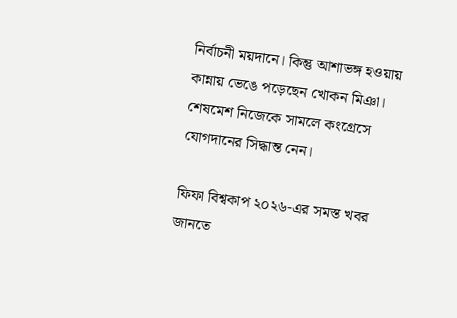নির্বাচনী ময়দানে। কিন্তু আশাভঙ্গ হওয়ায় কান্নায় ভেঙে পড়েছেন খোকন মিঞা। শেষমেশ নিজেকে সামলে কংগ্রেসে যোগদানের সিদ্ধান্ত নেন।

ফিফা বিশ্বকাপ ২০২৬-এর সমস্ত খবর জানতে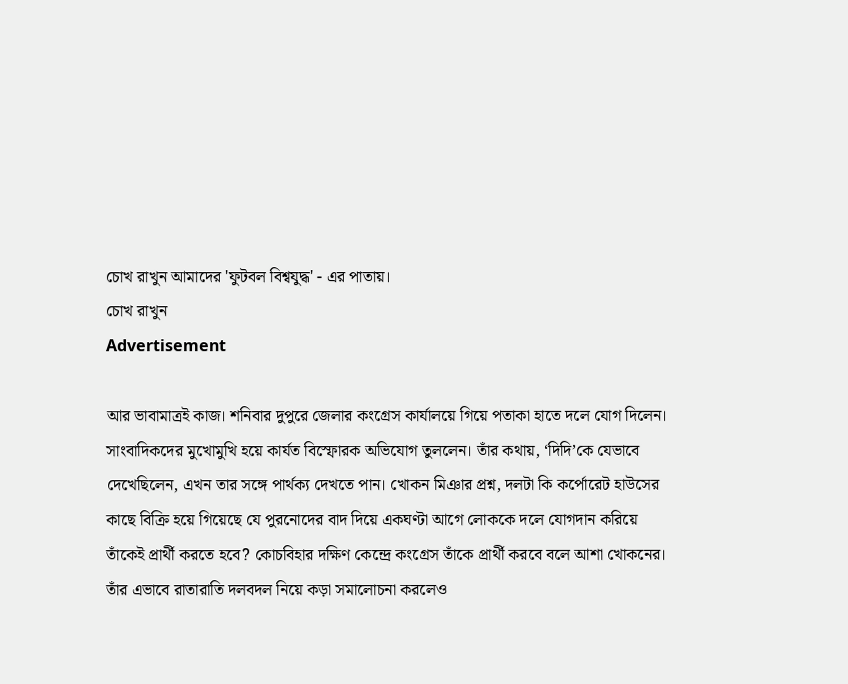চোখ রাখুন আমাদের 'ফুটবল বিশ্বযুদ্ধ' - এর পাতায়।
চোখ রাখুন
Advertisement

আর ভাবামাত্রই কাজ। শনিবার দুপুরে জেলার কংগ্রেস কার্যালয়ে গিয়ে পতাকা হাতে দলে যোগ দিলেন। সাংবাদিকদের মুখোমুখি হয়ে কার্যত বিস্ফোরক অভিযোগ তুললেন। তাঁর কথায়, ‘দিদি’কে যেভাবে দেখেছিলেন, এখন তার সঙ্গে পার্থক্য দেখতে পান। খোকন মিঞার প্রশ্ন, দলটা কি কর্পোরেট হাউসের কাছে বিক্রি হয়ে গিয়েছে যে পুরনোদের বাদ দিয়ে একঘণ্টা আগে লোককে দলে যোগদান করিয়ে তাঁকেই প্রার্থী করতে হবে? কোচবিহার দক্ষিণ কেন্দ্রে কংগ্রেস তাঁকে প্রার্থী করবে বলে আশা খোকনের। তাঁর এভাবে রাতারাতি দলবদল নিয়ে কড়া সমালোচনা করলেও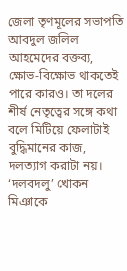জেলা তৃণমূলের সভাপতি আবদুল জলিল আহমেদের বক্তব্য, ক্ষোভ-বিক্ষোভ থাকতেই পারে কারও। তা দলের শীর্ষ নেতৃত্বের সঙ্গে কথা বলে মিটিয়ে ফেলাটাই বুদ্ধিমানের কাজ, দলত্যাগ করাটা নয়। ‘দলবদলু’ খোকন মিঞাকে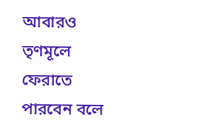আবারও তৃণমূলে ফেরাতে পারবেন বলে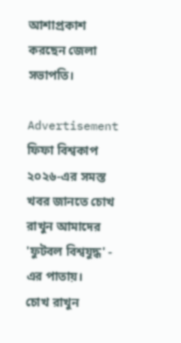আশাপ্রকাশ করছেন জেলা সভাপতি।

Advertisement
ফিফা বিশ্বকাপ ২০২৬-এর সমস্ত খবর জানতে চোখ রাখুন আমাদের 'ফুটবল বিশ্বযুদ্ধ' - এর পাতায়।
চোখ রাখুন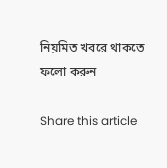নিয়মিত খবরে থাকতে ফলো করুন

Share this article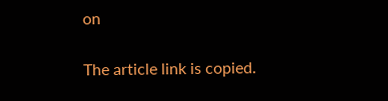on

The article link is copied.